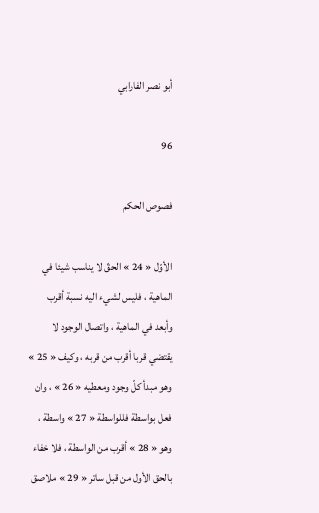أبو نصر الفارابي

96

فصوص الحكم

الأوّل « 24 » الحقّ لا يناسب شيئا في الماهية ، فليس لشيء اليه نسبة أقرب وأبعد في الماهية ، واتصال الوجود لا يقتضي قربا أقرب من قربه ، وكيف « 25 » وهو مبدأ كلّ وجود ومعطيه « 26 » ، وان فعل بواسطة فللواسطة « 27 » واسطة ، وهو « 28 » أقرب من الواسطة ، فلا خفاء بالحق الأول من قبل ساتر « 29 » ملاصق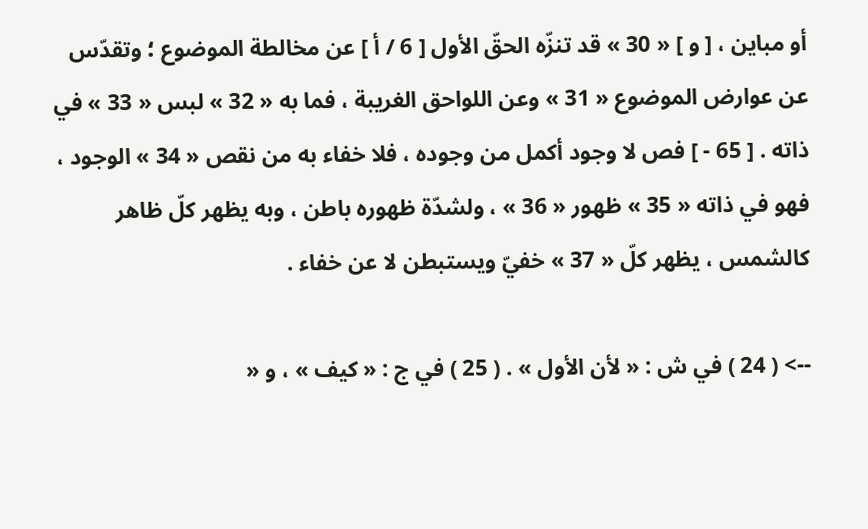أو مباين ، [ و ] « 30 » قد تنزّه الحقّ الأول [ 6 / أ ] عن مخالطة الموضوع ؛ وتقدّس عن عوارض الموضوع « 31 » وعن اللواحق الغريبة ، فما به « 32 » لبس « 33 » في ذاته . [ 65 - ] فص لا وجود أكمل من وجوده ، فلا خفاء به من نقص « 34 » الوجود ، فهو في ذاته « 35 » ظهور « 36 » ، ولشدّة ظهوره باطن ، وبه يظهر كلّ ظاهر كالشمس ، يظهر كلّ « 37 » خفيّ ويستبطن لا عن خفاء .

--> ( 24 ) في ش : « لأن الأول » . ( 25 ) في ج : « كيف » ، و «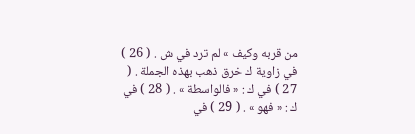من قربه وكيف » لم ترد في ش . ( 26 ) في زاوية ك خرق ذهب بهذه الجملة . ( 27 ) في ك : « فالواسطة » . ( 28 ) في ك : « فهو » . ( 29 ) في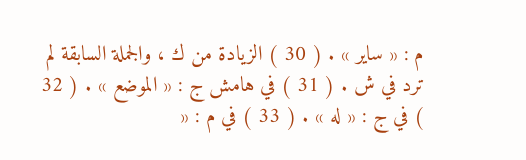م : « ساير » . ( 30 ) الزيادة من ك ، والجملة السابقة لم ترد في ش . ( 31 ) في هامش ج : « الموضع » . ( 32 ) في ج : « له » . ( 33 ) في م : «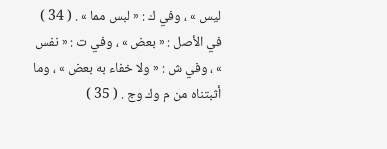ليس » ، وفي ك : « لبس مما » . ( 34 ) في الأصل : « بعض » ، وفي ت : « نفس » ، وفي ش : « ولا خفاء به بعض » ، وما أثبتناه من م وك وج . ( 35 )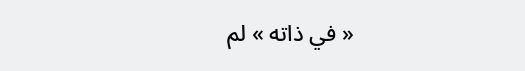« في ذاته » لم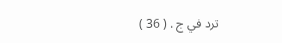ترد في ج . ( 36 )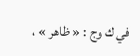في ك وج : « ظاهر » ،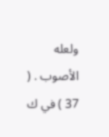ولعله الأصوب . ( 37 ) في ك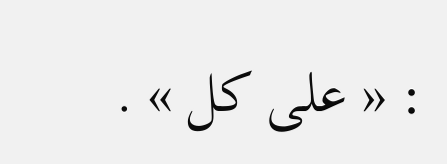: « على كل » .